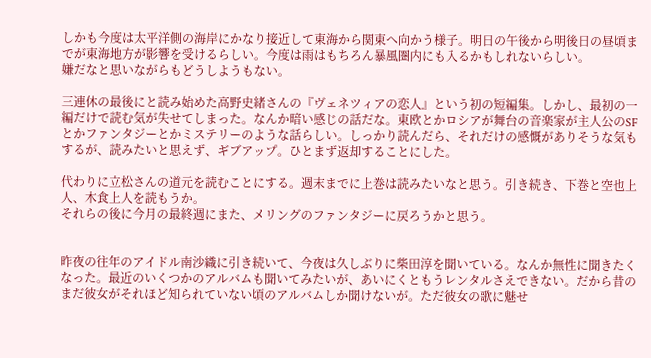しかも今度は太平洋側の海岸にかなり接近して東海から関東へ向かう様子。明日の午後から明後日の昼頃までが東海地方が影響を受けるらしい。今度は雨はもちろん暴風圏内にも入るかもしれないらしい。
嫌だなと思いながらもどうしようもない。

三連休の最後にと読み始めた高野史緒さんの『ヴェネツィアの恋人』という初の短編集。しかし、最初の一編だけで読む気が失せてしまった。なんか暗い感じの話だな。東欧とかロシアが舞台の音楽家が主人公のSFとかファンタジーとかミステリーのような話らしい。しっかり読んだら、それだけの感慨がありそうな気もするが、読みたいと思えず、ギブアップ。ひとまず返却することにした。

代わりに立松さんの道元を読むことにする。週末までに上巻は読みたいなと思う。引き続き、下巻と空也上人、木食上人を読もうか。
それらの後に今月の最終週にまた、メリングのファンタジーに戻ろうかと思う。


昨夜の往年のアイドル南沙織に引き続いて、今夜は久しぶりに柴田淳を聞いている。なんか無性に聞きたくなった。最近のいくつかのアルバムも聞いてみたいが、あいにくともうレンタルさえできない。だから昔のまだ彼女がそれほど知られていない頃のアルバムしか聞けないが。ただ彼女の歌に魅せ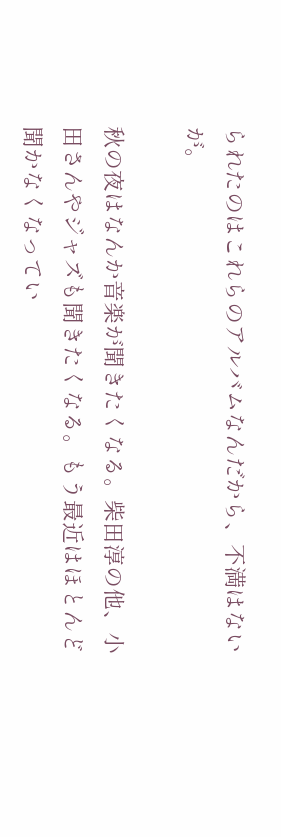られたのはこれらのアルバムなんだから、不満はないが。

秋の夜はなんか音楽が聞きたくなる。柴田淳の他、小田さんやジャズも聞きたくなる。もう最近はほとんど聞かなくなってい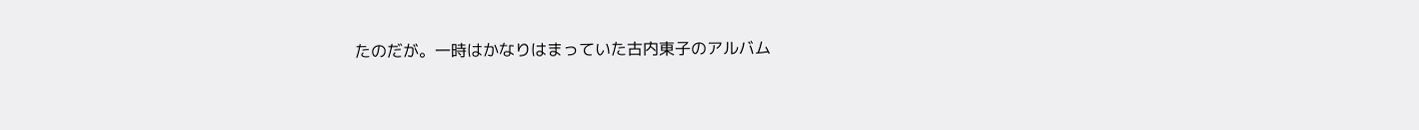たのだが。一時はかなりはまっていた古内東子のアルバム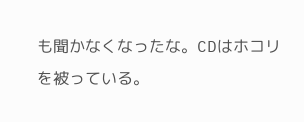も聞かなくなったな。CDはホコリを被っている。